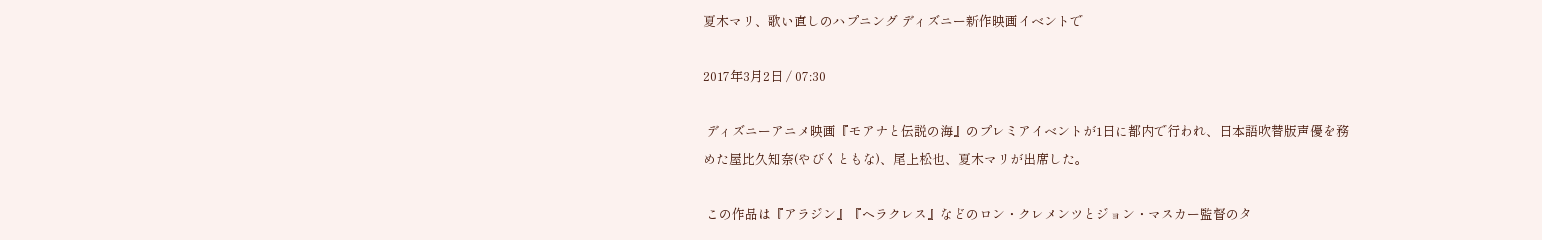夏木マリ、歌い直しのハプニング ディズニー新作映画イベントで

2017年3月2日 / 07:30

 ディズニーアニメ映画『モアナと伝説の海』のプレミアイベントが1日に都内で行われ、日本語吹替版声優を務めた屋比久知奈(やびくともな)、尾上松也、夏木マリが出席した。

 この作品は『アラジン』『ヘラクレス』などのロン・クレメンツとジョン・マスカー監督のタ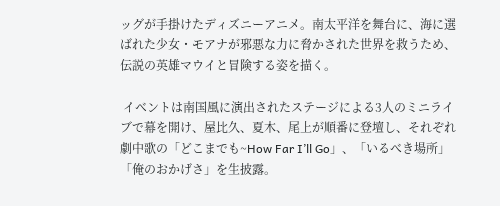ッグが手掛けたディズニーアニメ。南太平洋を舞台に、海に選ばれた少女・モアナが邪悪な力に脅かされた世界を救うため、伝説の英雄マウイと冒険する姿を描く。

 イベントは南国風に演出されたステージによる3人のミニライブで幕を開け、屋比久、夏木、尾上が順番に登壇し、それぞれ劇中歌の「どこまでも~How Far I’ll Go」、「いるべき場所」「俺のおかげさ」を生披露。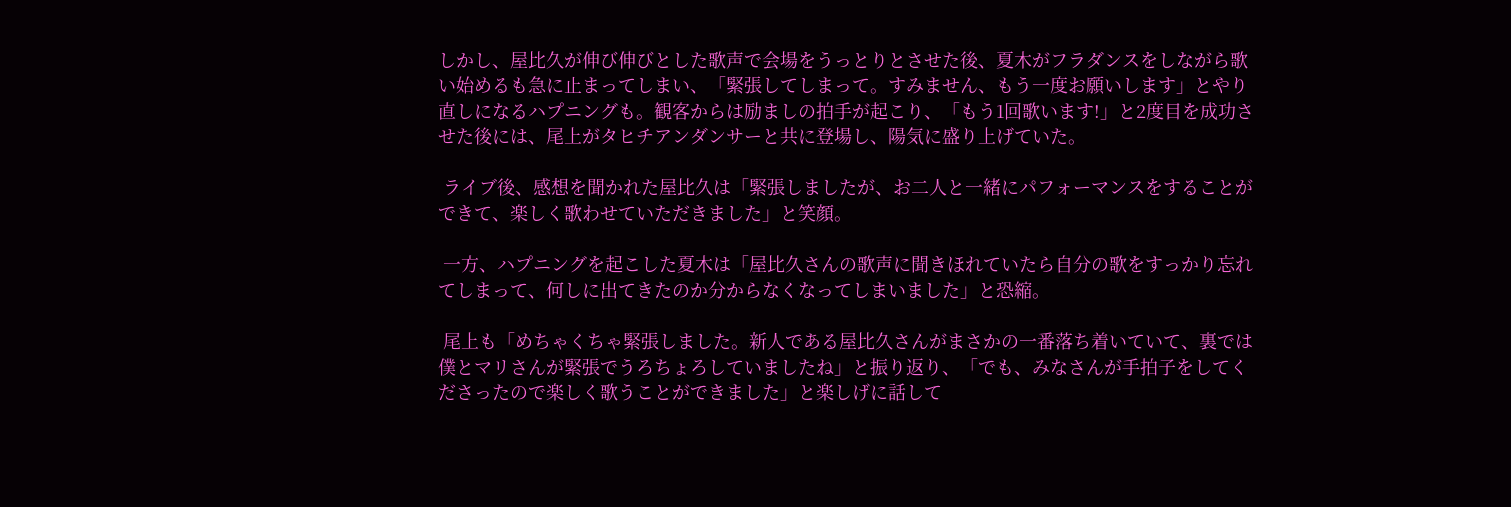しかし、屋比久が伸び伸びとした歌声で会場をうっとりとさせた後、夏木がフラダンスをしながら歌い始めるも急に止まってしまい、「緊張してしまって。すみません、もう一度お願いします」とやり直しになるハプニングも。観客からは励ましの拍手が起こり、「もう1回歌います!」と2度目を成功させた後には、尾上がタヒチアンダンサーと共に登場し、陽気に盛り上げていた。

 ライブ後、感想を聞かれた屋比久は「緊張しましたが、お二人と一緒にパフォーマンスをすることができて、楽しく歌わせていただきました」と笑顔。

 一方、ハプニングを起こした夏木は「屋比久さんの歌声に聞きほれていたら自分の歌をすっかり忘れてしまって、何しに出てきたのか分からなくなってしまいました」と恐縮。

 尾上も「めちゃくちゃ緊張しました。新人である屋比久さんがまさかの一番落ち着いていて、裏では僕とマリさんが緊張でうろちょろしていましたね」と振り返り、「でも、みなさんが手拍子をしてくださったので楽しく歌うことができました」と楽しげに話して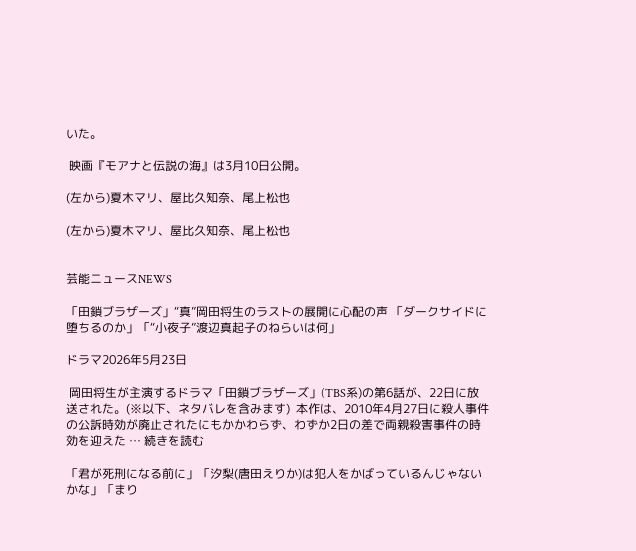いた。

 映画『モアナと伝説の海』は3月10日公開。

(左から)夏木マリ、屋比久知奈、尾上松也

(左から)夏木マリ、屋比久知奈、尾上松也


芸能ニュースNEWS

「田鎖ブラザーズ」“真”岡田将生のラストの展開に心配の声 「ダークサイドに堕ちるのか」「“小夜子”渡辺真起子のねらいは何」

ドラマ2026年5月23日

 岡田将生が主演するドラマ「田鎖ブラザーズ」(TBS系)の第6話が、22日に放送された。(※以下、ネタバレを含みます)  本作は、2010年4月27日に殺人事件の公訴時効が廃止されたにもかかわらず、わずか2日の差で両親殺害事件の時効を迎えた … 続きを読む

「君が死刑になる前に」「汐梨(唐田えりか)は犯人をかばっているんじゃないかな」「まり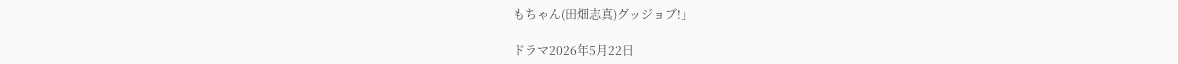もちゃん(田畑志真)グッジョブ!」

ドラマ2026年5月22日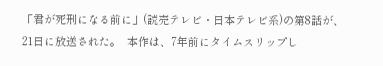「君が死刑になる前に」(読売テレビ・日本テレビ系)の第8話が、21日に放送された。  本作は、7年前にタイムスリップし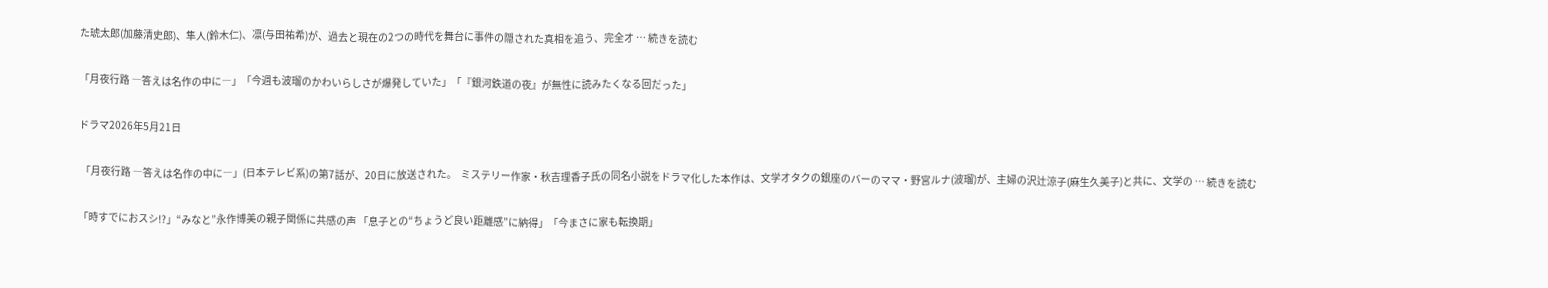た琥太郎(加藤清史郎)、隼人(鈴木仁)、凛(与田祐希)が、過去と現在の2つの時代を舞台に事件の隠された真相を追う、完全オ … 続きを読む

「月夜行路 ―答えは名作の中に―」「今週も波瑠のかわいらしさが爆発していた」「『銀河鉄道の夜』が無性に読みたくなる回だった」

ドラマ2026年5月21日

 「月夜行路 ―答えは名作の中に―」(日本テレビ系)の第7話が、20日に放送された。  ミステリー作家・秋吉理香子氏の同名小説をドラマ化した本作は、文学オタクの銀座のバーのママ・野宮ルナ(波瑠)が、主婦の沢辻涼子(麻生久美子)と共に、文学の … 続きを読む

「時すでにおスシ!?」“みなと”永作博美の親子関係に共感の声 「息子との“ちょうど良い距離感”に納得」「今まさに家も転換期」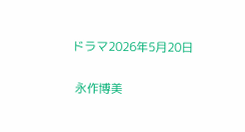ドラマ2026年5月20日

 永作博美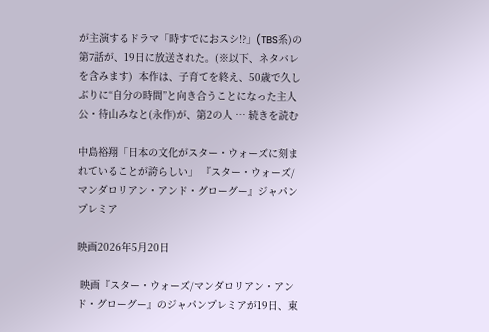が主演するドラマ「時すでにおスシ!?」(TBS系)の第7話が、19日に放送された。(※以下、ネタバレを含みます)  本作は、子育てを終え、50歳で久しぶりに“自分の時間”と向き合うことになった主人公・待山みなと(永作)が、第2の人 … 続きを読む

中島裕翔「日本の文化がスター・ウォーズに刻まれていることが誇らしい」 『スター・ウォーズ/マンダロリアン・アンド・グローグー』ジャパンプレミア

映画2026年5月20日

 映画『スター・ウォーズ/マンダロリアン・アンド・グローグー』のジャパンプレミアが19日、東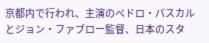京都内で行われ、主演のペドロ・パスカルとジョン・ファブロー監督、日本のスタ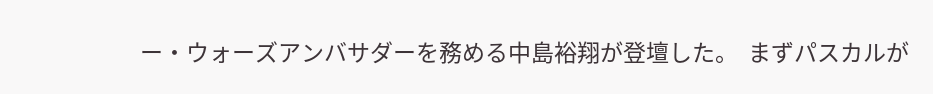ー・ウォーズアンバサダーを務める中島裕翔が登壇した。  まずパスカルが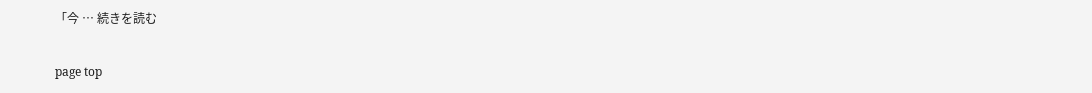「今 … 続きを読む

page top